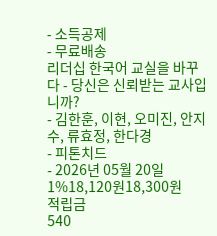- 소득공제
- 무료배송
리더십 한국어 교실을 바꾸다 - 당신은 신뢰받는 교사입니까?
- 김한훈, 이현, 오미진, 안지수, 류효정, 한다경
- 피톤치드
- 2026년 05월 20일
1%18,120원18,300원
적립금
540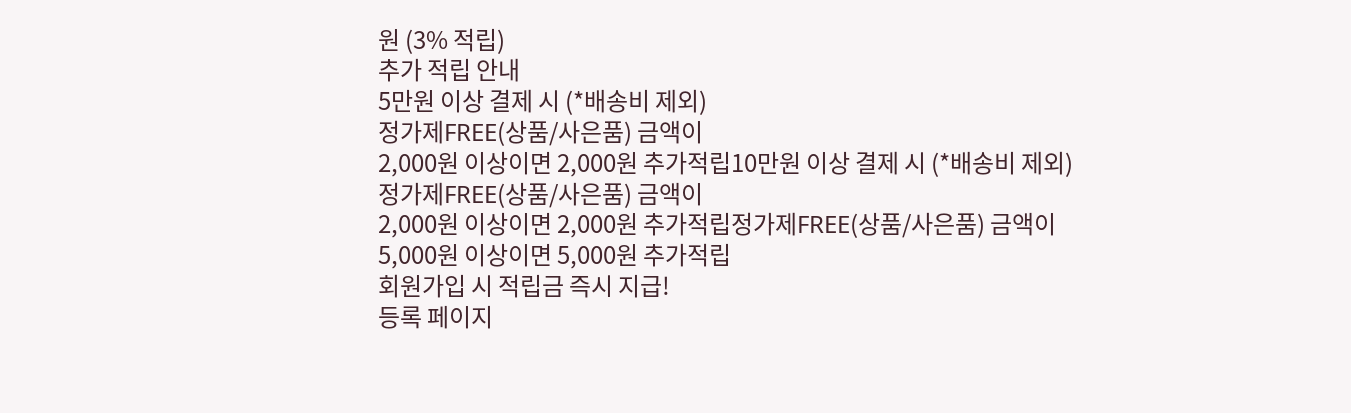원 (3% 적립)
추가 적립 안내
5만원 이상 결제 시 (*배송비 제외)
정가제FREE(상품/사은품) 금액이
2,000원 이상이면 2,000원 추가적립10만원 이상 결제 시 (*배송비 제외)
정가제FREE(상품/사은품) 금액이
2,000원 이상이면 2,000원 추가적립정가제FREE(상품/사은품) 금액이
5,000원 이상이면 5,000원 추가적립
회원가입 시 적립금 즉시 지급!
등록 페이지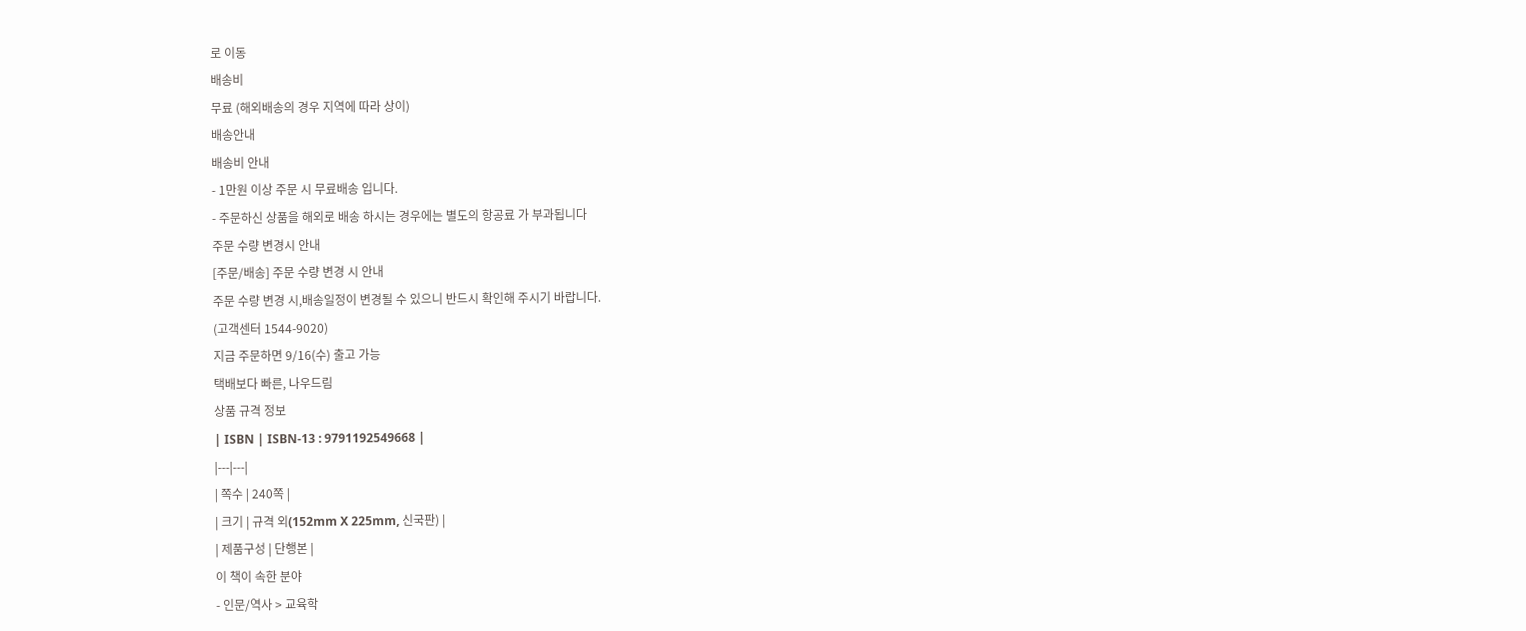로 이동
배송비
무료 (해외배송의 경우 지역에 따라 상이)
배송안내
배송비 안내
- 1만원 이상 주문 시 무료배송 입니다.
- 주문하신 상품을 해외로 배송 하시는 경우에는 별도의 항공료 가 부과됩니다
주문 수량 변경시 안내
[주문/배송] 주문 수량 변경 시 안내
주문 수량 변경 시,배송일정이 변경될 수 있으니 반드시 확인해 주시기 바랍니다.
(고객센터 1544-9020)
지금 주문하면 9/16(수) 출고 가능
택배보다 빠른, 나우드림
상품 규격 정보
| ISBN | ISBN-13 : 9791192549668 |
|---|---|
| 쪽수 | 240쪽 |
| 크기 | 규격 외(152mm X 225mm, 신국판) |
| 제품구성 | 단행본 |
이 책이 속한 분야
- 인문/역사 > 교육학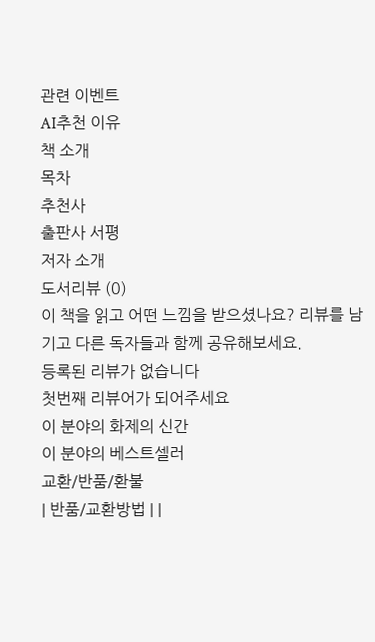관련 이벤트
AI추천 이유
책 소개
목차
추천사
출판사 서평
저자 소개
도서리뷰 (0)
이 책을 읽고 어떤 느낌을 받으셨나요? 리뷰를 남기고 다른 독자들과 함께 공유해보세요.
등록된 리뷰가 없습니다
첫번째 리뷰어가 되어주세요
이 분야의 화제의 신간
이 분야의 베스트셀러
교환/반품/환불
| 반품/교환방법 | |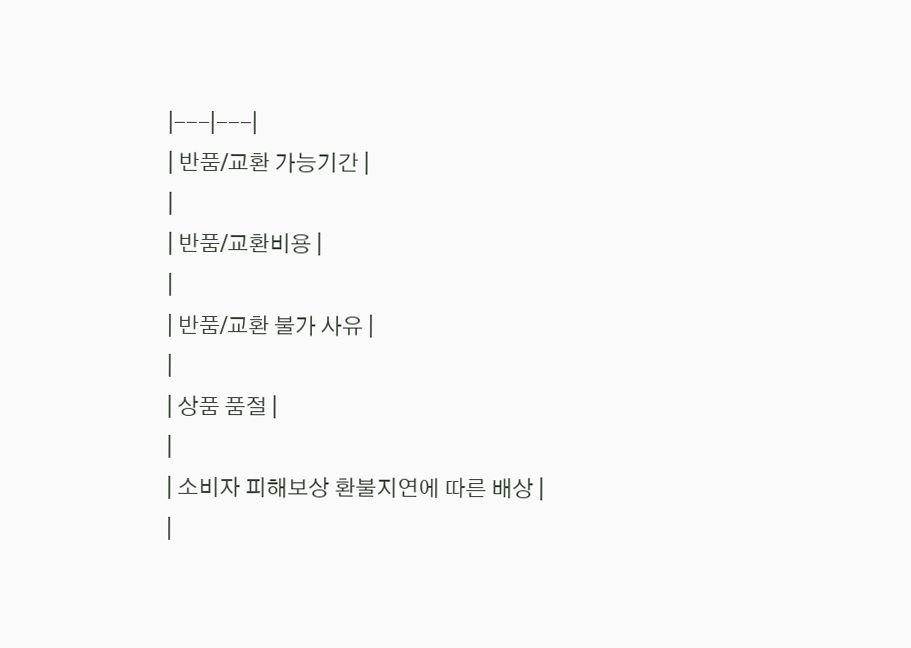|---|---|
| 반품/교환 가능기간 |
|
| 반품/교환비용 |
|
| 반품/교환 불가 사유 |
|
| 상품 품절 |
|
| 소비자 피해보상 환불지연에 따른 배상 |
|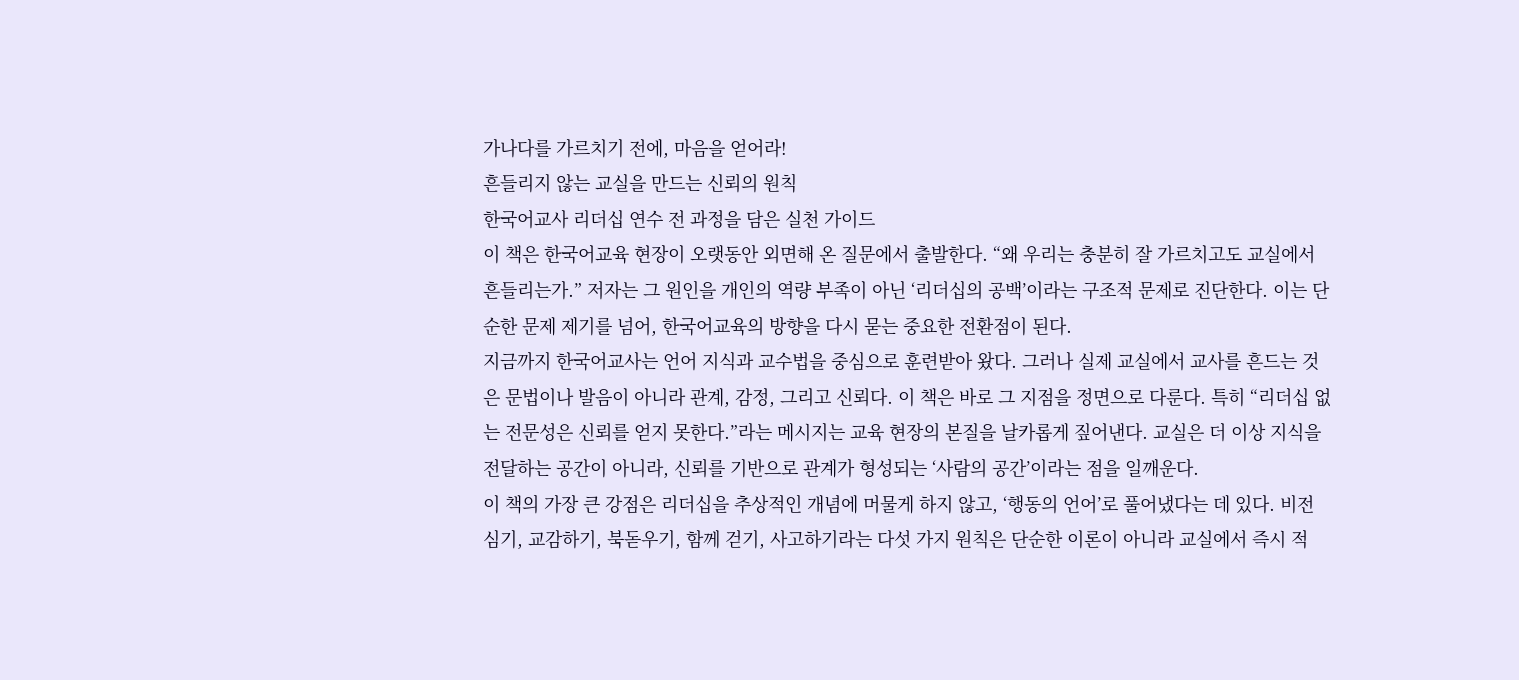가나다를 가르치기 전에, 마음을 얻어라!
흔들리지 않는 교실을 만드는 신뢰의 원칙
한국어교사 리더십 연수 전 과정을 담은 실천 가이드
이 책은 한국어교육 현장이 오랫동안 외면해 온 질문에서 출발한다. “왜 우리는 충분히 잘 가르치고도 교실에서 흔들리는가.” 저자는 그 원인을 개인의 역량 부족이 아닌 ‘리더십의 공백’이라는 구조적 문제로 진단한다. 이는 단순한 문제 제기를 넘어, 한국어교육의 방향을 다시 묻는 중요한 전환점이 된다.
지금까지 한국어교사는 언어 지식과 교수법을 중심으로 훈련받아 왔다. 그러나 실제 교실에서 교사를 흔드는 것은 문법이나 발음이 아니라 관계, 감정, 그리고 신뢰다. 이 책은 바로 그 지점을 정면으로 다룬다. 특히 “리더십 없는 전문성은 신뢰를 얻지 못한다.”라는 메시지는 교육 현장의 본질을 날카롭게 짚어낸다. 교실은 더 이상 지식을 전달하는 공간이 아니라, 신뢰를 기반으로 관계가 형성되는 ‘사람의 공간’이라는 점을 일깨운다.
이 책의 가장 큰 강점은 리더십을 추상적인 개념에 머물게 하지 않고, ‘행동의 언어’로 풀어냈다는 데 있다. 비전 심기, 교감하기, 북돋우기, 함께 걷기, 사고하기라는 다섯 가지 원칙은 단순한 이론이 아니라 교실에서 즉시 적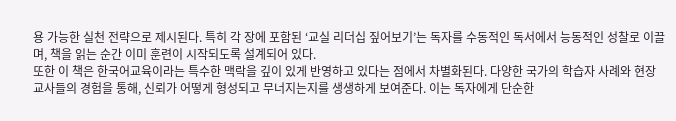용 가능한 실천 전략으로 제시된다. 특히 각 장에 포함된 ‘교실 리더십 짚어보기’는 독자를 수동적인 독서에서 능동적인 성찰로 이끌며, 책을 읽는 순간 이미 훈련이 시작되도록 설계되어 있다.
또한 이 책은 한국어교육이라는 특수한 맥락을 깊이 있게 반영하고 있다는 점에서 차별화된다. 다양한 국가의 학습자 사례와 현장 교사들의 경험을 통해, 신뢰가 어떻게 형성되고 무너지는지를 생생하게 보여준다. 이는 독자에게 단순한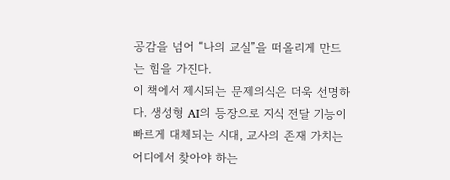공감을 넘어 “나의 교실”을 떠올리게 만드는 힘을 가진다.
이 책에서 제시되는 문제의식은 더욱 선명하다. 생성형 AI의 등장으로 지식 전달 기능이 빠르게 대체되는 시대, 교사의 존재 가치는 어디에서 찾아야 하는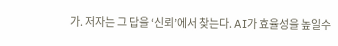가. 저자는 그 답을 ‘신뢰’에서 찾는다. AI가 효율성을 높일수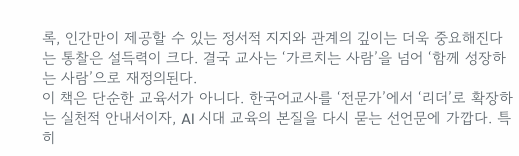록, 인간만이 제공할 수 있는 정서적 지지와 관계의 깊이는 더욱 중요해진다는 통찰은 설득력이 크다. 결국 교사는 ‘가르치는 사람’을 넘어 ‘함께 성장하는 사람’으로 재정의된다.
이 책은 단순한 교육서가 아니다. 한국어교사를 ‘전문가’에서 ‘리더’로 확장하는 실천적 안내서이자, AI 시대 교육의 본질을 다시 묻는 선언문에 가깝다. 특히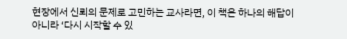현장에서 신뢰의 문제로 고민하는 교사라면, 이 책은 하나의 해답이 아니라 ‘다시 시작할 수 있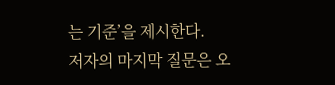는 기준’을 제시한다.
저자의 마지막 질문은 오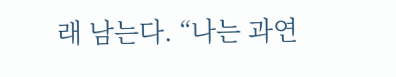래 남는다. “나는 과연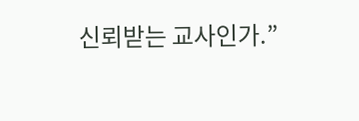신뢰받는 교사인가.”